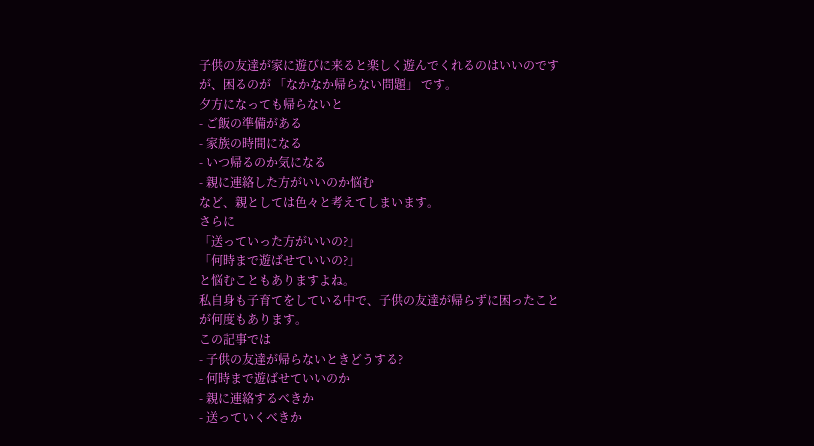子供の友達が家に遊びに来ると楽しく遊んでくれるのはいいのですが、困るのが 「なかなか帰らない問題」 です。
夕方になっても帰らないと
- ご飯の準備がある
- 家族の時間になる
- いつ帰るのか気になる
- 親に連絡した方がいいのか悩む
など、親としては色々と考えてしまいます。
さらに
「送っていった方がいいの?」
「何時まで遊ばせていいの?」
と悩むこともありますよね。
私自身も子育てをしている中で、子供の友達が帰らずに困ったことが何度もあります。
この記事では
- 子供の友達が帰らないときどうする?
- 何時まで遊ばせていいのか
- 親に連絡するべきか
- 送っていくべきか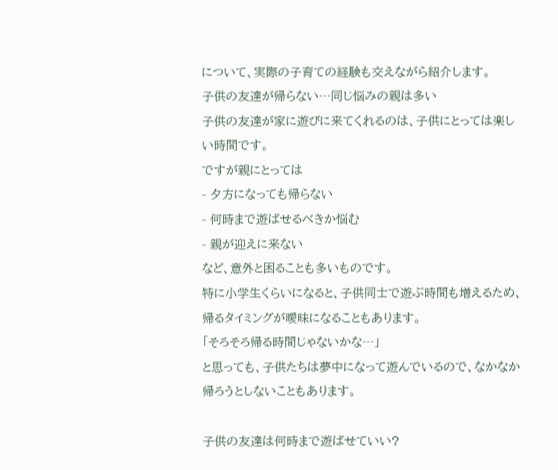について、実際の子育ての経験も交えながら紹介します。
子供の友達が帰らない…同じ悩みの親は多い
子供の友達が家に遊びに来てくれるのは、子供にとっては楽しい時間です。
ですが親にとっては
- 夕方になっても帰らない
- 何時まで遊ばせるべきか悩む
- 親が迎えに来ない
など、意外と困ることも多いものです。
特に小学生くらいになると、子供同士で遊ぶ時間も増えるため、帰るタイミングが曖昧になることもあります。
「そろそろ帰る時間じゃないかな…」
と思っても、子供たちは夢中になって遊んでいるので、なかなか帰ろうとしないこともあります。

子供の友達は何時まで遊ばせていい?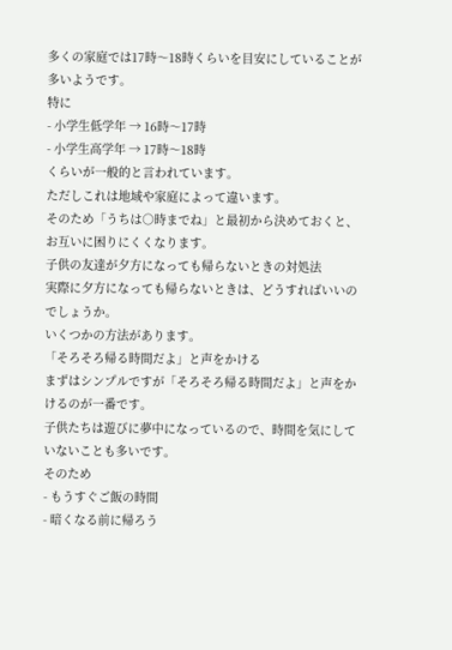多くの家庭では17時〜18時くらいを目安にしていることが多いようです。
特に
- 小学生低学年 → 16時〜17時
- 小学生高学年 → 17時〜18時
くらいが一般的と言われています。
ただしこれは地域や家庭によって違います。
そのため「うちは○時までね」と最初から決めておくと、お互いに困りにくくなります。
子供の友達が夕方になっても帰らないときの対処法
実際に夕方になっても帰らないときは、どうすればいいのでしょうか。
いくつかの方法があります。
「そろそろ帰る時間だよ」と声をかける
まずはシンプルですが「そろそろ帰る時間だよ」と声をかけるのが一番です。
子供たちは遊びに夢中になっているので、時間を気にしていないことも多いです。
そのため
- もうすぐご飯の時間
- 暗くなる前に帰ろう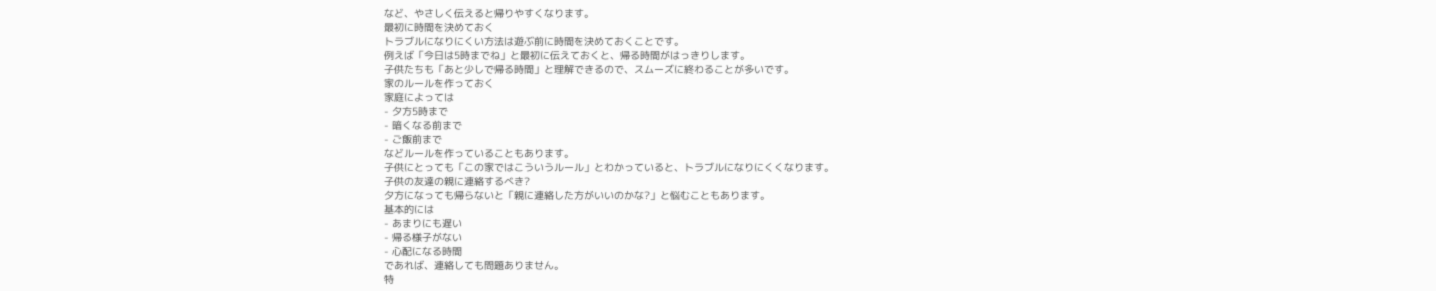など、やさしく伝えると帰りやすくなります。
最初に時間を決めておく
トラブルになりにくい方法は遊ぶ前に時間を決めておくことです。
例えば「今日は5時までね」と最初に伝えておくと、帰る時間がはっきりします。
子供たちも「あと少しで帰る時間」と理解できるので、スムーズに終わることが多いです。
家のルールを作っておく
家庭によっては
- 夕方5時まで
- 暗くなる前まで
- ご飯前まで
などルールを作っていることもあります。
子供にとっても「この家ではこういうルール」とわかっていると、トラブルになりにくくなります。
子供の友達の親に連絡するべき?
夕方になっても帰らないと「親に連絡した方がいいのかな?」と悩むこともあります。
基本的には
- あまりにも遅い
- 帰る様子がない
- 心配になる時間
であれば、連絡しても問題ありません。
特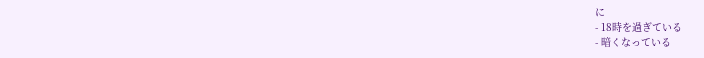に
- 18時を過ぎている
- 暗くなっている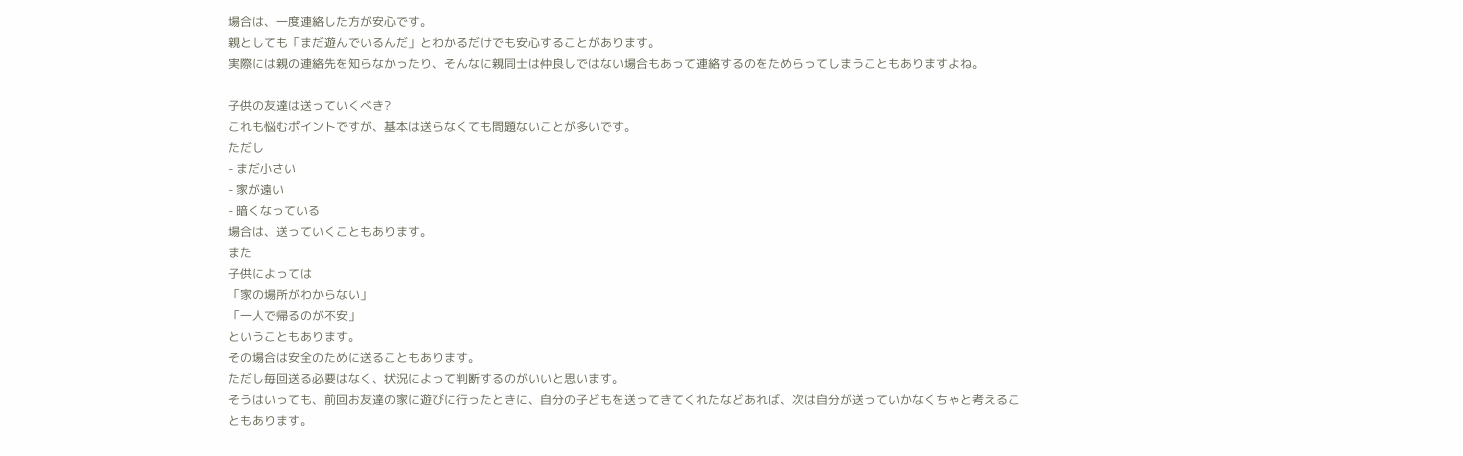場合は、一度連絡した方が安心です。
親としても「まだ遊んでいるんだ」とわかるだけでも安心することがあります。
実際には親の連絡先を知らなかったり、そんなに親同士は仲良しではない場合もあって連絡するのをためらってしまうこともありますよね。

子供の友達は送っていくべき?
これも悩むポイントですが、基本は送らなくても問題ないことが多いです。
ただし
- まだ小さい
- 家が遠い
- 暗くなっている
場合は、送っていくこともあります。
また
子供によっては
「家の場所がわからない」
「一人で帰るのが不安」
ということもあります。
その場合は安全のために送ることもあります。
ただし毎回送る必要はなく、状況によって判断するのがいいと思います。
そうはいっても、前回お友達の家に遊びに行ったときに、自分の子どもを送ってきてくれたなどあれば、次は自分が送っていかなくちゃと考えることもあります。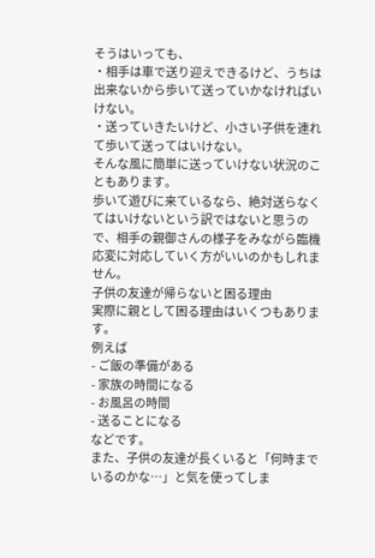そうはいっても、
・相手は車で送り迎えできるけど、うちは出来ないから歩いて送っていかなければいけない。
・送っていきたいけど、小さい子供を連れて歩いて送ってはいけない。
そんな風に簡単に送っていけない状況のこともあります。
歩いて遊びに来ているなら、絶対送らなくてはいけないという訳ではないと思うので、相手の親御さんの様子をみながら臨機応変に対応していく方がいいのかもしれません。
子供の友達が帰らないと困る理由
実際に親として困る理由はいくつもあります。
例えば
- ご飯の準備がある
- 家族の時間になる
- お風呂の時間
- 送ることになる
などです。
また、子供の友達が長くいると「何時までいるのかな…」と気を使ってしま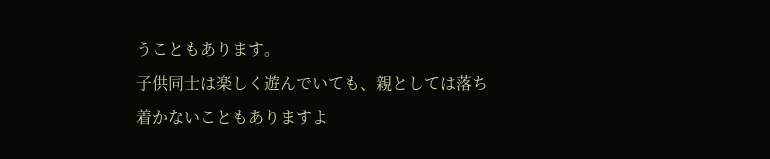うこともあります。
子供同士は楽しく遊んでいても、親としては落ち着かないこともありますよ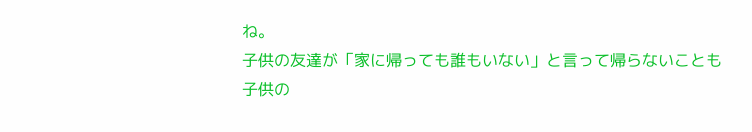ね。
子供の友達が「家に帰っても誰もいない」と言って帰らないことも
子供の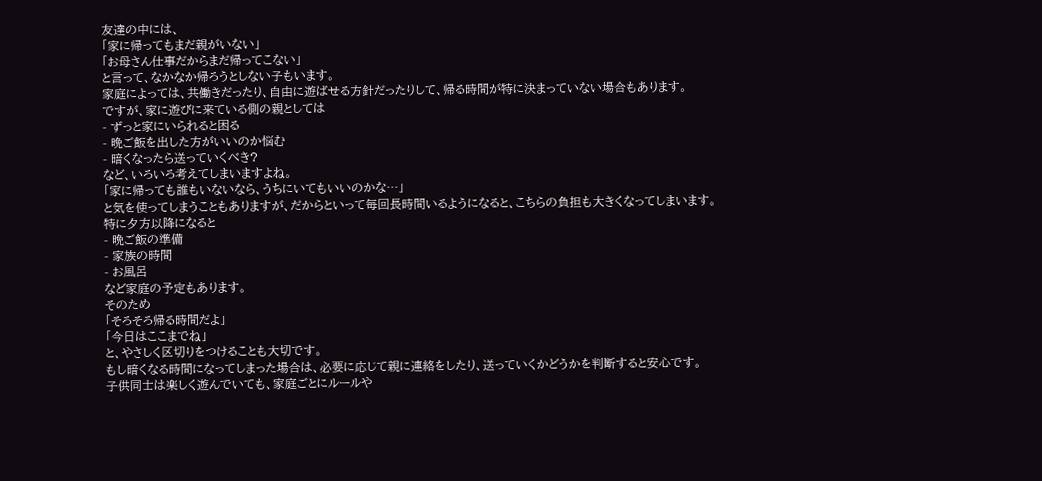友達の中には、
「家に帰ってもまだ親がいない」
「お母さん仕事だからまだ帰ってこない」
と言って、なかなか帰ろうとしない子もいます。
家庭によっては、共働きだったり、自由に遊ばせる方針だったりして、帰る時間が特に決まっていない場合もあります。
ですが、家に遊びに来ている側の親としては
- ずっと家にいられると困る
- 晩ご飯を出した方がいいのか悩む
- 暗くなったら送っていくべき?
など、いろいろ考えてしまいますよね。
「家に帰っても誰もいないなら、うちにいてもいいのかな…」
と気を使ってしまうこともありますが、だからといって毎回長時間いるようになると、こちらの負担も大きくなってしまいます。
特に夕方以降になると
- 晩ご飯の準備
- 家族の時間
- お風呂
など家庭の予定もあります。
そのため
「そろそろ帰る時間だよ」
「今日はここまでね」
と、やさしく区切りをつけることも大切です。
もし暗くなる時間になってしまった場合は、必要に応じて親に連絡をしたり、送っていくかどうかを判断すると安心です。
子供同士は楽しく遊んでいても、家庭ごとにルールや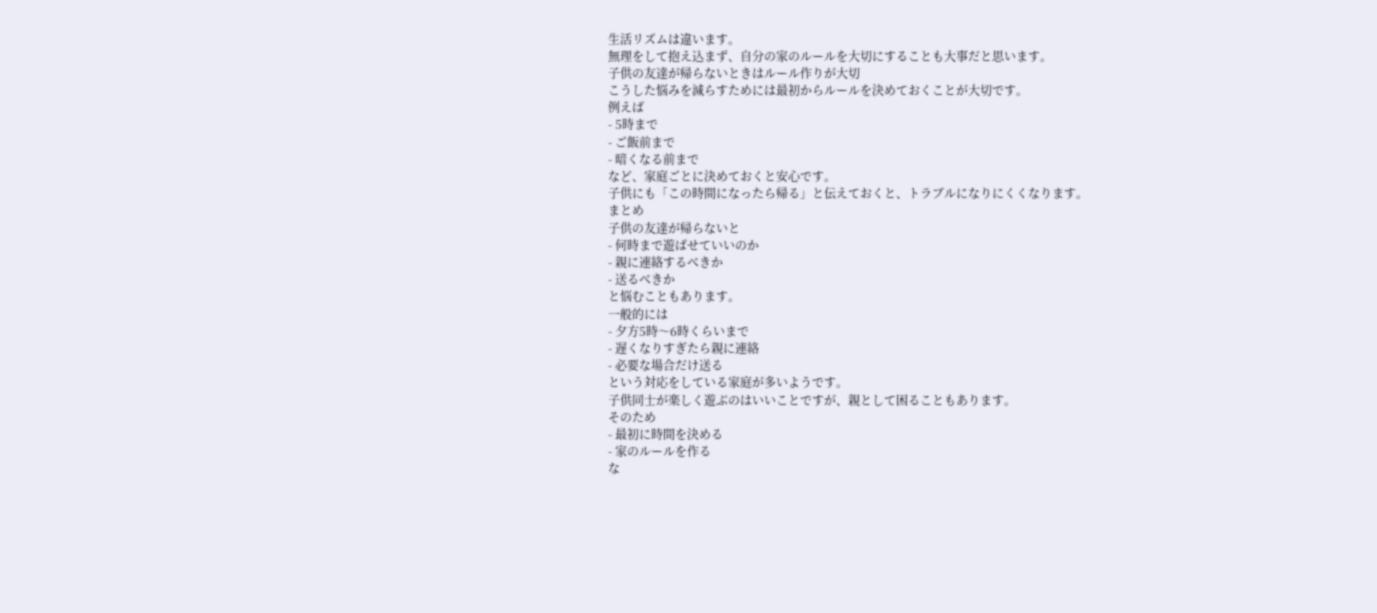生活リズムは違います。
無理をして抱え込まず、自分の家のルールを大切にすることも大事だと思います。
子供の友達が帰らないときはルール作りが大切
こうした悩みを減らすためには最初からルールを決めておくことが大切です。
例えば
- 5時まで
- ご飯前まで
- 暗くなる前まで
など、家庭ごとに決めておくと安心です。
子供にも「この時間になったら帰る」と伝えておくと、トラブルになりにくくなります。
まとめ
子供の友達が帰らないと
- 何時まで遊ばせていいのか
- 親に連絡するべきか
- 送るべきか
と悩むこともあります。
一般的には
- 夕方5時〜6時くらいまで
- 遅くなりすぎたら親に連絡
- 必要な場合だけ送る
という対応をしている家庭が多いようです。
子供同士が楽しく遊ぶのはいいことですが、親として困ることもあります。
そのため
- 最初に時間を決める
- 家のルールを作る
な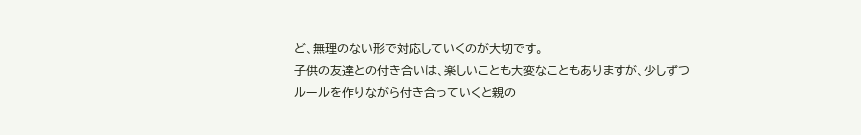ど、無理のない形で対応していくのが大切です。
子供の友達との付き合いは、楽しいことも大変なこともありますが、少しずつルールを作りながら付き合っていくと親の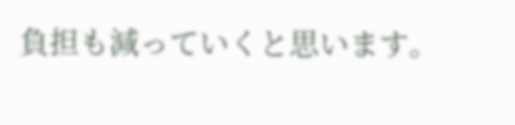負担も減っていくと思います。